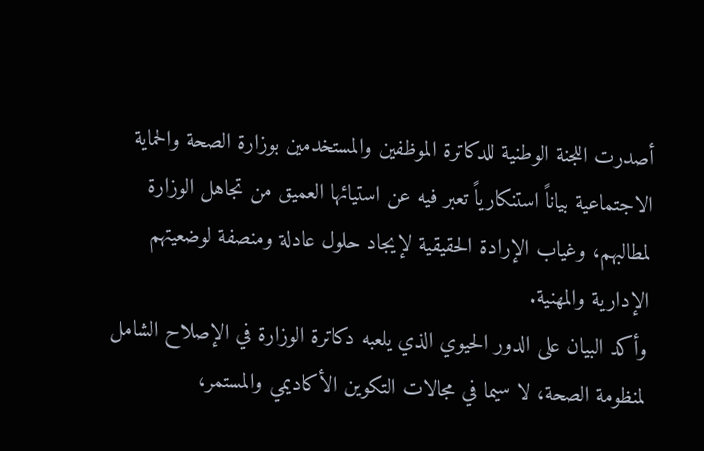أصدرت اللجنة الوطنية للدكاترة الموظفين والمستخدمين بوزارة الصحة والحماية الاجتماعية بياناً استنكارياً تعبر فيه عن استيائها العميق من تجاهل الوزارة لمطالبهم، وغياب الإرادة الحقيقية لإيجاد حلول عادلة ومنصفة لوضعيتهم الإدارية والمهنية.
وأكد البيان على الدور الحيوي الذي يلعبه دكاترة الوزارة في الإصلاح الشامل لمنظومة الصحة، لا سيما في مجالات التكوين الأكاديمي والمستمر،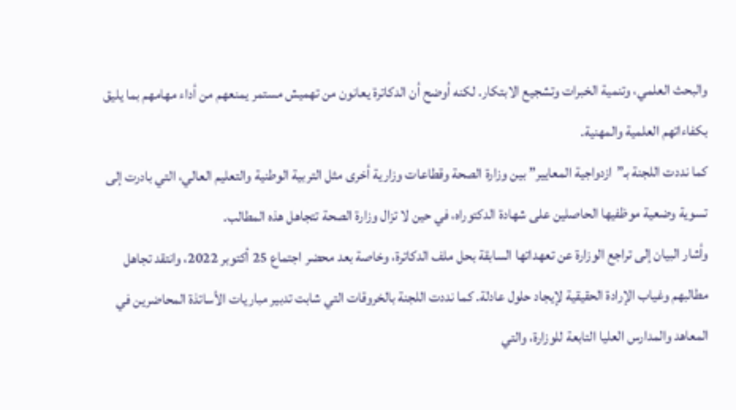والبحث العلمي، وتنمية الخبرات وتشجيع الابتكار. لكنه أوضح أن الدكاترة يعانون من تهميش مستمر يمنعهم من أداء مهامهم بما يليق بكفاءاتهم العلمية والمهنية.
كما نددت اللجنة بـ”ازدواجية المعايير” بين وزارة الصحة وقطاعات وزارية أخرى مثل التربية الوطنية والتعليم العالي، التي بادرت إلى تسوية وضعية موظفيها الحاصلين على شهادة الدكتوراه، في حين لا تزال وزارة الصحة تتجاهل هذه المطالب.
وأشار البيان إلى تراجع الوزارة عن تعهداتها السابقة بحل ملف الدكاترة، وخاصة بعد محضر اجتماع 25 أكتوبر 2022، وانتقد تجاهل مطالبهم وغياب الإرادة الحقيقية لإيجاد حلول عادلة. كما نددت اللجنة بالخروقات التي شابت تدبير مباريات الأساتذة المحاضرين في المعاهد والمدارس العليا التابعة للوزارة، والتي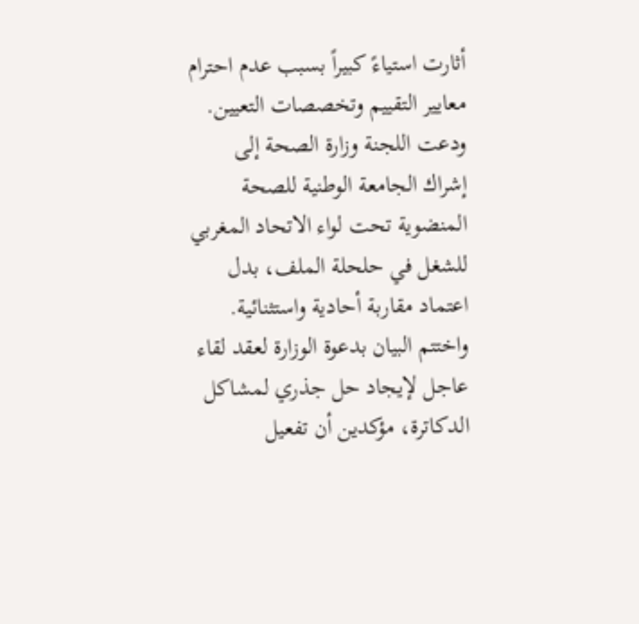أثارت استياءً كبيراً بسبب عدم احترام معايير التقييم وتخصصات التعيين.
ودعت اللجنة وزارة الصحة إلى إشراك الجامعة الوطنية للصحة المنضوية تحت لواء الاتحاد المغربي للشغل في حلحلة الملف، بدل اعتماد مقاربة أحادية واستثنائية.
واختتم البيان بدعوة الوزارة لعقد لقاء عاجل لإيجاد حل جذري لمشاكل الدكاترة، مؤكدين أن تفعيل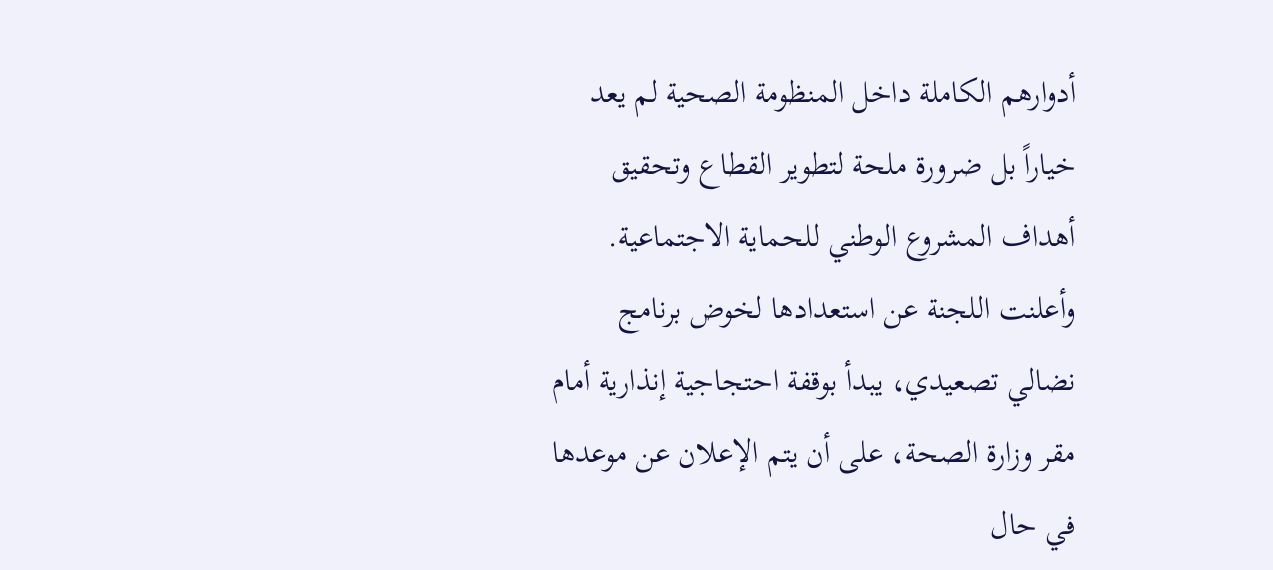أدوارهم الكاملة داخل المنظومة الصحية لم يعد خياراً بل ضرورة ملحة لتطوير القطاع وتحقيق أهداف المشروع الوطني للحماية الاجتماعية.
وأعلنت اللجنة عن استعدادها لخوض برنامج نضالي تصعيدي، يبدأ بوقفة احتجاجية إنذارية أمام مقر وزارة الصحة، على أن يتم الإعلان عن موعدها في حال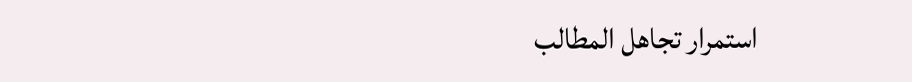استمرار تجاهل المطالب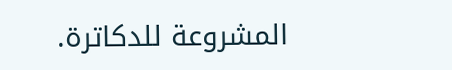المشروعة للدكاترة.